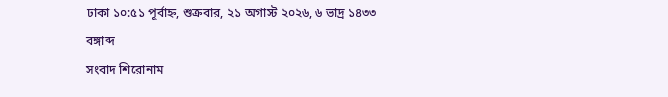ঢাকা ১০:৫১ পূর্বাহ্ন, শুক্রবার, ২১ অগাস্ট ২০২৬, ৬ ভাদ্র ১৪৩৩ বঙ্গাব্দ
সংবাদ শিরোনাম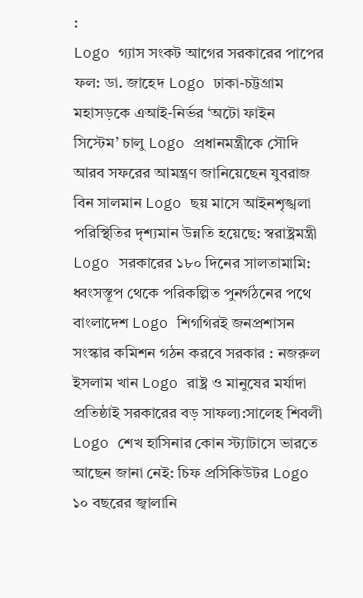:
Logo গ্যাস সংকট আগের সরকারের পাপের ফল: ডা. জাহেদ Logo ঢাকা-চট্টগ্রাম মহাসড়কে এআই-নির্ভর ‘অটো ফাইন সিস্টেম’ চালু Logo প্রধানমন্ত্রীকে সৌদি আরব সফরের আমন্ত্রণ জানিয়েছেন যুবরাজ বিন সালমান Logo ছয় মাসে আইনশৃঙ্খলা পরিস্থিতির দৃশ্যমান উন্নতি হয়েছে: স্বরাষ্ট্রমন্ত্রী Logo সরকারের ১৮০ দিনের সালতামামি: ধ্বংসস্তূপ থেকে পরিকল্পিত পুনর্গঠনের পথে বাংলাদেশ Logo শিগগিরই জনপ্রশাসন সংস্কার কমিশন গঠন করবে সরকার : নজরুল ইসলাম খান Logo রাষ্ট্র ও মানুষের মর্যাদা প্রতিষ্ঠাই সরকারের বড় সাফল্য:সালেহ শিবলী Logo শেখ হাসিনার কোন স্ট্যাটাসে ভারতে আছেন জানা নেই: চিফ প্রসিকিউটর Logo ১০ বছরের জ্বালানি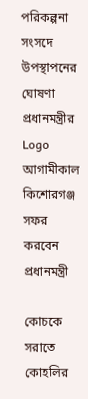পরিকল্পনা সংসদে উপস্থাপনের ঘোষণা প্রধানমন্ত্রীর Logo আগামীকাল কিশোরগঞ্জ সফর করবেন প্রধানমন্ত্রী

কোচকে সরাতে কোহলির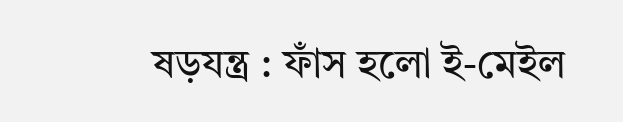ষড়যন্ত্র : ফাঁস হলো ই-মেইল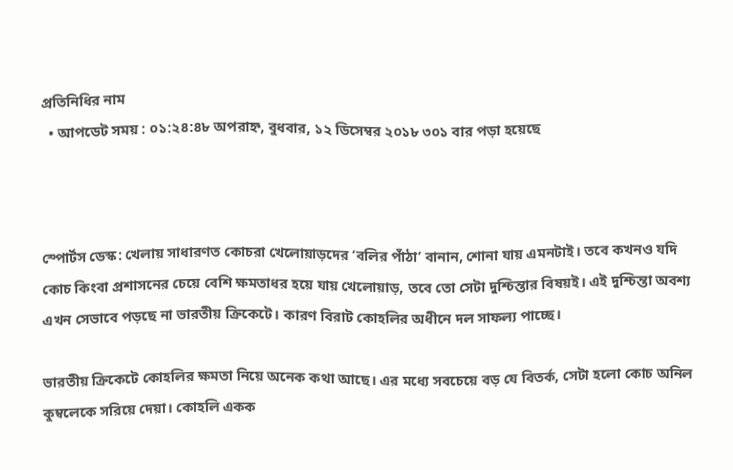প্রতিনিধির নাম
  • আপডেট সময় : ০১:২৪:৪৮ অপরাহ্ন, বুধবার, ১২ ডিসেম্বর ২০১৮ ৩০১ বার পড়া হয়েছে



স্পোর্টস ডেস্ক: খেলায় সাধারণত কোচরা খেলোয়াড়দের ‘বলির পাঁঠা’ বানান, শোনা যায় এমনটাই। তবে কখনও যদি কোচ কিংবা প্রশাসনের চেয়ে বেশি ক্ষমতাধর হয়ে যায় খেলোয়াড়, তবে তো সেটা দুশ্চিন্তার বিষয়ই। এই দুশ্চিন্তা অবশ্য এখন সেভাবে পড়ছে না ভারতীয় ক্রিকেটে। কারণ বিরাট কোহলির অধীনে দল সাফল্য পাচ্ছে।

ভারতীয় ক্রিকেটে কোহলির ক্ষমতা নিয়ে অনেক কথা আছে। এর মধ্যে সবচেয়ে বড় যে বিতর্ক, সেটা হলো কোচ অনিল কুম্বলেকে সরিয়ে দেয়া। কোহলি একক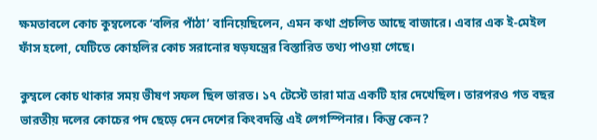ক্ষমতাবলে কোচ কুম্বলেকে ‘বলির পাঁঠা’ বানিয়েছিলেন, এমন কথা প্রচলিত আছে বাজারে। এবার এক ই-মেইল ফাঁস হলো, যেটিতে কোহলির কোচ সরানোর ষড়যন্ত্রের বিস্তারিত তথ্য পাওয়া গেছে।

কুম্বলে কোচ থাকার সময় ভীষণ সফল ছিল ভারত। ১৭ টেস্টে তারা মাত্র একটি হার দেখেছিল। তারপরও গত বছর ভারতীয় দলের কোচের পদ ছেড়ে দেন দেশের কিংবদন্তি এই লেগস্পিনার। কিন্তু কেন?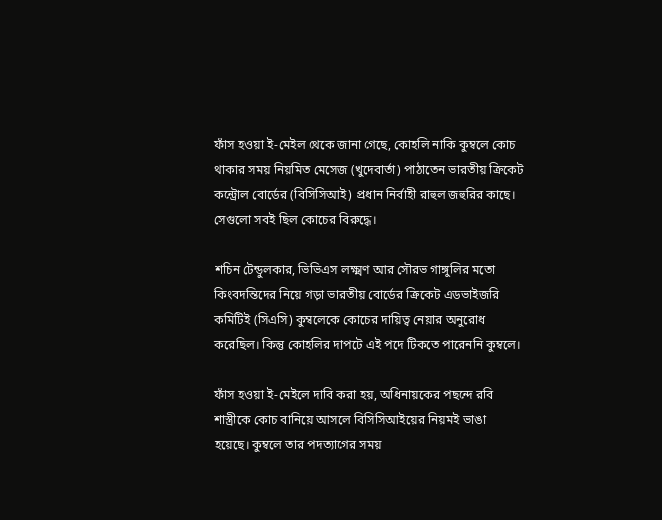ফাঁস হওয়া ই-মেইল থেকে জানা গেছে, কোহলি নাকি কুম্বলে কোচ থাকার সময় নিয়মিত মেসেজ (খুদেবার্তা) পাঠাতেন ভারতীয় ক্রিকেট কন্ট্রোল বোর্ডের (বিসিসিআই) প্রধান নির্বাহী রাহুল জহুরির কাছে। সেগুলো সবই ছিল কোচের বিরুদ্ধে।

শচিন টেন্ডুলকার, ভিভিএস লক্ষ্মণ আর সৌরভ গাঙ্গুলির মতো কিংবদন্তিদের নিয়ে গড়া ভারতীয় বোর্ডের ক্রিকেট এডভাইজরি কমিটিই (সিএসি) কুম্বলেকে কোচের দায়িত্ব নেয়ার অনুরোধ করেছিল। কিন্তু কোহলির দাপটে এই পদে টিকতে পারেননি কুম্বলে।

ফাঁস হওয়া ই-মেইলে দাবি করা হয়, অধিনায়কের পছন্দে রবি শাস্ত্রীকে কোচ বানিয়ে আসলে বিসিসিআইয়ের নিয়মই ভাঙা হয়েছে। কুম্বলে তার পদত্যাগের সময়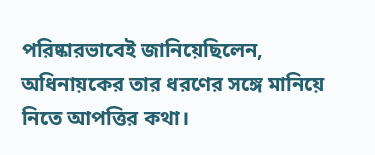পরিষ্কারভাবেই জানিয়েছিলেন, অধিনায়কের তার ধরণের সঙ্গে মানিয়ে নিতে আপত্তির কথা।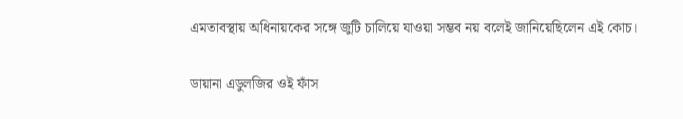এমতাবস্থায় অধিনায়কের সঙ্গে জুটি চালিয়ে যাওয়া সম্ভব নয় বলেই জানিয়েছিলেন এই কোচ।

ডায়ানা এডুলজির ওই ফাঁস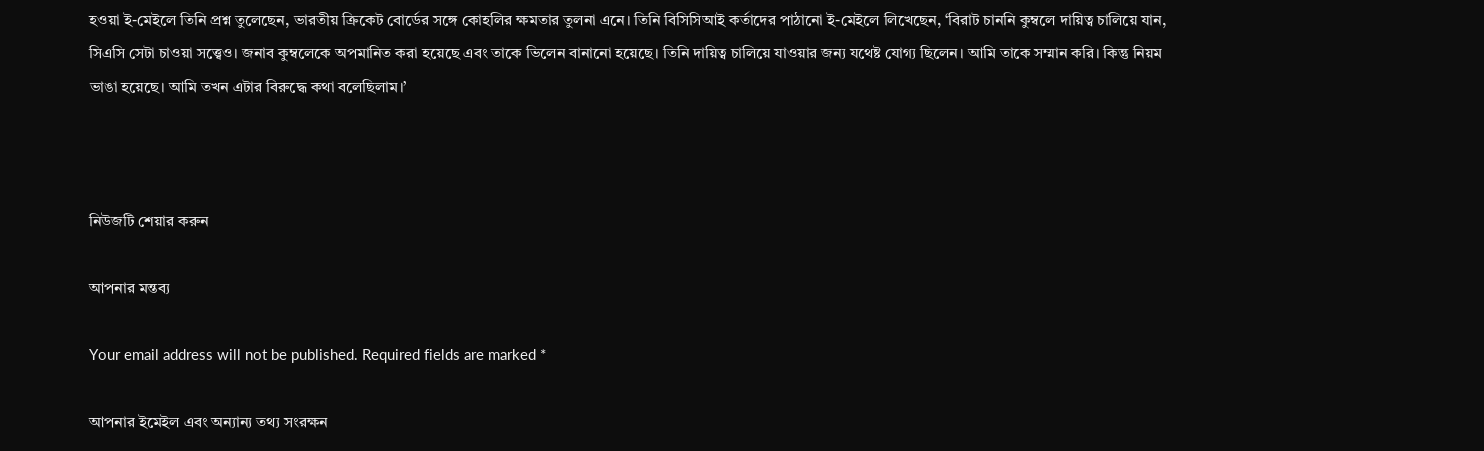হওয়া ই-মেইলে তিনি প্রশ্ন তুলেছেন, ভারতীয় ক্রিকেট বোর্ডের সঙ্গে কোহলির ক্ষমতার তুলনা এনে। তিনি বিসিসিআই কর্তাদের পাঠানো ই-মেইলে লিখেছেন, ‘বিরাট চাননি কুম্বলে দায়িত্ব চালিয়ে যান, সিএসি সেটা চাওয়া সত্ত্বেও। জনাব কুম্বলেকে অপমানিত করা হয়েছে এবং তাকে ভিলেন বানানো হয়েছে। তিনি দায়িত্ব চালিয়ে যাওয়ার জন্য যথেষ্ট যোগ্য ছিলেন। আমি তাকে সম্মান করি। কিন্তু নিয়ম ভাঙা হয়েছে। আমি তখন এটার বিরুদ্ধে কথা বলেছিলাম।’



নিউজটি শেয়ার করুন

আপনার মন্তব্য

Your email address will not be published. Required fields are marked *

আপনার ইমেইল এবং অন্যান্য তথ্য সংরক্ষন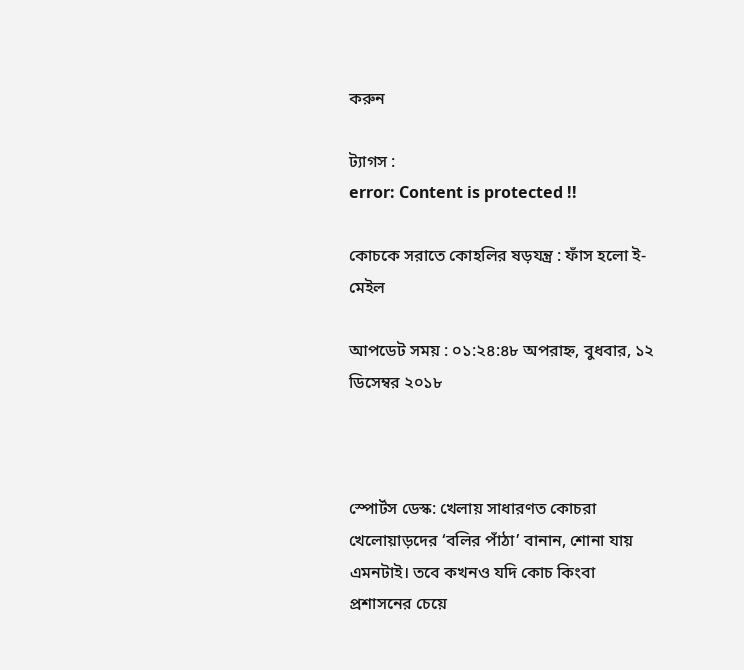করুন

ট্যাগস :
error: Content is protected !!

কোচকে সরাতে কোহলির ষড়যন্ত্র : ফাঁস হলো ই-মেইল

আপডেট সময় : ০১:২৪:৪৮ অপরাহ্ন, বুধবার, ১২ ডিসেম্বর ২০১৮



স্পোর্টস ডেস্ক: খেলায় সাধারণত কোচরা খেলোয়াড়দের ‘বলির পাঁঠা’ বানান, শোনা যায় এমনটাই। তবে কখনও যদি কোচ কিংবা প্রশাসনের চেয়ে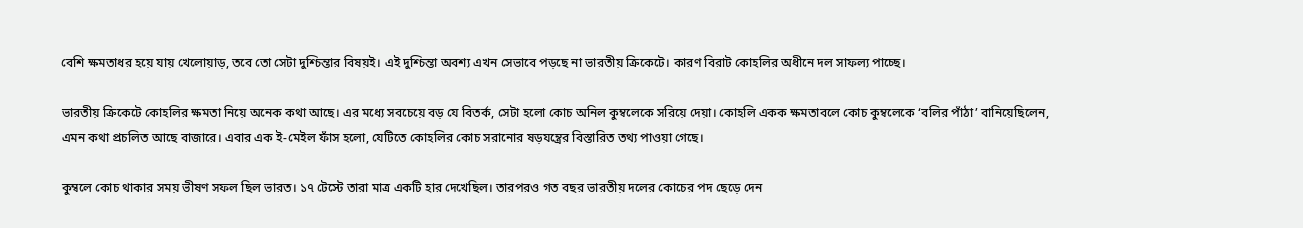বেশি ক্ষমতাধর হয়ে যায় খেলোয়াড়, তবে তো সেটা দুশ্চিন্তার বিষয়ই। এই দুশ্চিন্তা অবশ্য এখন সেভাবে পড়ছে না ভারতীয় ক্রিকেটে। কারণ বিরাট কোহলির অধীনে দল সাফল্য পাচ্ছে।

ভারতীয় ক্রিকেটে কোহলির ক্ষমতা নিয়ে অনেক কথা আছে। এর মধ্যে সবচেয়ে বড় যে বিতর্ক, সেটা হলো কোচ অনিল কুম্বলেকে সরিয়ে দেয়া। কোহলি একক ক্ষমতাবলে কোচ কুম্বলেকে ‘বলির পাঁঠা’ বানিয়েছিলেন, এমন কথা প্রচলিত আছে বাজারে। এবার এক ই-মেইল ফাঁস হলো, যেটিতে কোহলির কোচ সরানোর ষড়যন্ত্রের বিস্তারিত তথ্য পাওয়া গেছে।

কুম্বলে কোচ থাকার সময় ভীষণ সফল ছিল ভারত। ১৭ টেস্টে তারা মাত্র একটি হার দেখেছিল। তারপরও গত বছর ভারতীয় দলের কোচের পদ ছেড়ে দেন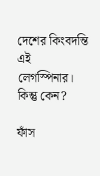দেশের কিংবদন্তি এই লেগস্পিনার। কিন্তু কেন?

ফাঁস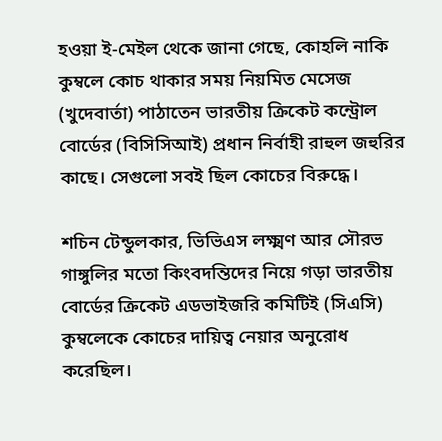হওয়া ই-মেইল থেকে জানা গেছে, কোহলি নাকি কুম্বলে কোচ থাকার সময় নিয়মিত মেসেজ (খুদেবার্তা) পাঠাতেন ভারতীয় ক্রিকেট কন্ট্রোল বোর্ডের (বিসিসিআই) প্রধান নির্বাহী রাহুল জহুরির কাছে। সেগুলো সবই ছিল কোচের বিরুদ্ধে।

শচিন টেন্ডুলকার, ভিভিএস লক্ষ্মণ আর সৌরভ গাঙ্গুলির মতো কিংবদন্তিদের নিয়ে গড়া ভারতীয় বোর্ডের ক্রিকেট এডভাইজরি কমিটিই (সিএসি) কুম্বলেকে কোচের দায়িত্ব নেয়ার অনুরোধ করেছিল।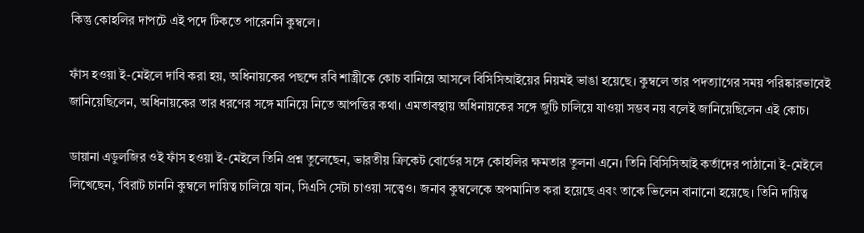কিন্তু কোহলির দাপটে এই পদে টিকতে পারেননি কুম্বলে।

ফাঁস হওয়া ই-মেইলে দাবি করা হয়, অধিনায়কের পছন্দে রবি শাস্ত্রীকে কোচ বানিয়ে আসলে বিসিসিআইয়ের নিয়মই ভাঙা হয়েছে। কুম্বলে তার পদত্যাগের সময় পরিষ্কারভাবেই জানিয়েছিলেন, অধিনায়কের তার ধরণের সঙ্গে মানিয়ে নিতে আপত্তির কথা। এমতাবস্থায় অধিনায়কের সঙ্গে জুটি চালিয়ে যাওয়া সম্ভব নয় বলেই জানিয়েছিলেন এই কোচ।

ডায়ানা এডুলজির ওই ফাঁস হওয়া ই-মেইলে তিনি প্রশ্ন তুলেছেন, ভারতীয় ক্রিকেট বোর্ডের সঙ্গে কোহলির ক্ষমতার তুলনা এনে। তিনি বিসিসিআই কর্তাদের পাঠানো ই-মেইলে লিখেছেন, ‘বিরাট চাননি কুম্বলে দায়িত্ব চালিয়ে যান, সিএসি সেটা চাওয়া সত্ত্বেও। জনাব কুম্বলেকে অপমানিত করা হয়েছে এবং তাকে ভিলেন বানানো হয়েছে। তিনি দায়িত্ব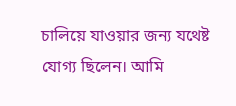চালিয়ে যাওয়ার জন্য যথেষ্ট যোগ্য ছিলেন। আমি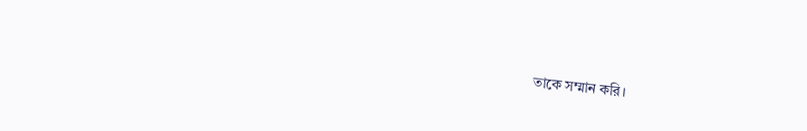তাকে সম্মান করি।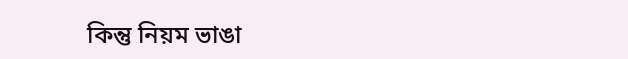কিন্তু নিয়ম ভাঙা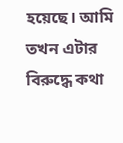হয়েছে। আমি তখন এটার বিরুদ্ধে কথা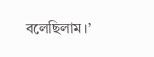বলেছিলাম।’